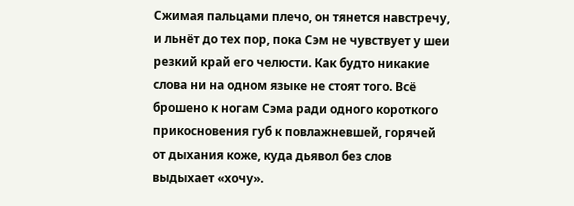Сжимая пальцами плечо, он тянется навстречу, и льнёт до тех пор, пока Сэм не чувствует у шеи резкий край его челюсти. Как будто никакие слова ни на одном языке не стоят того. Всё брошено к ногам Сэма ради одного короткого прикосновения губ к повлажневшей, горячей от дыхания коже, куда дьявол без слов выдыхает «хочу».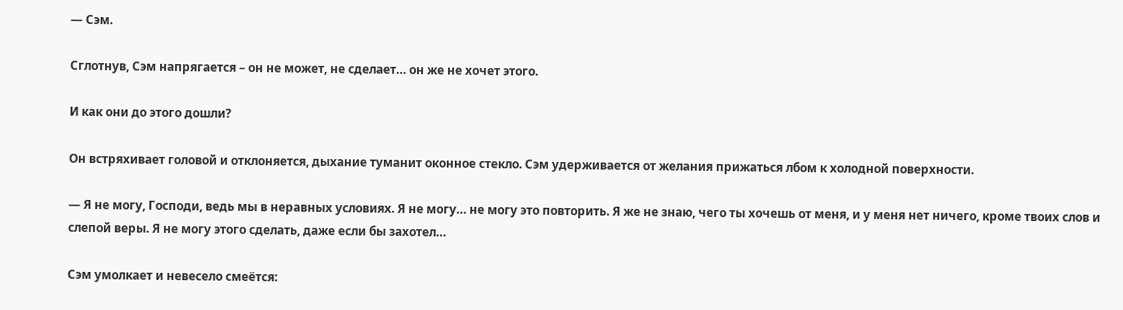— Сэм.

Сглотнув, Сэм напрягается – он не может, не сделает… он же не хочет этого.

И как они до этого дошли?

Он встряхивает головой и отклоняется, дыхание туманит оконное стекло. Сэм удерживается от желания прижаться лбом к холодной поверхности.

— Я не могу, Господи, ведь мы в неравных условиях. Я не могу… не могу это повторить. Я же не знаю, чего ты хочешь от меня, и у меня нет ничего, кроме твоих слов и слепой веры. Я не могу этого сделать, даже если бы захотел…

Сэм умолкает и невесело смеётся: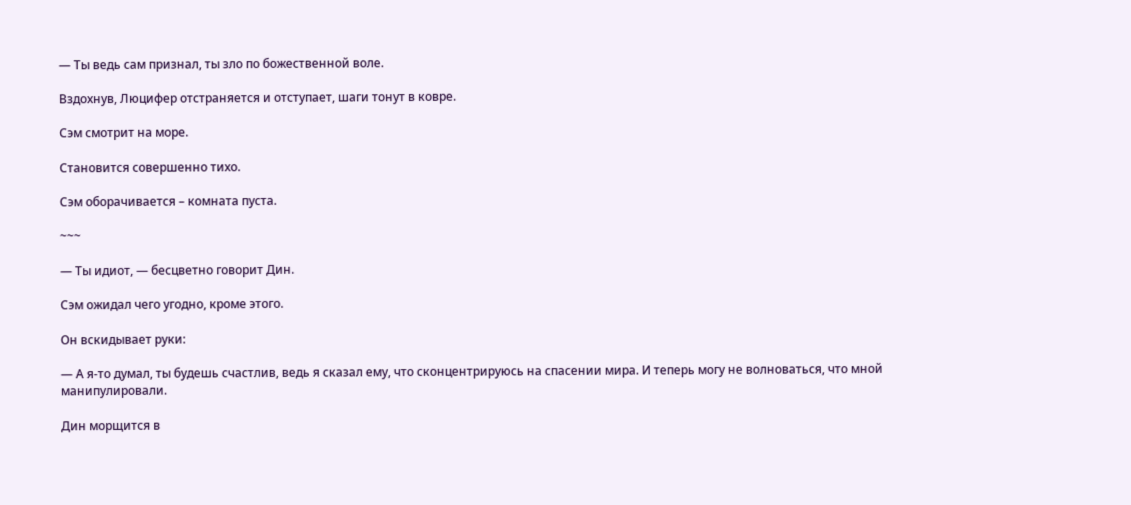— Ты ведь сам признал, ты зло по божественной воле.

Вздохнув, Люцифер отстраняется и отступает, шаги тонут в ковре.

Сэм смотрит на море.

Становится совершенно тихо.

Сэм оборачивается – комната пуста.

~~~

— Ты идиот, — бесцветно говорит Дин.

Сэм ожидал чего угодно, кроме этого.

Он вскидывает руки:

— А я-то думал, ты будешь счастлив, ведь я сказал ему, что сконцентрируюсь на спасении мира. И теперь могу не волноваться, что мной манипулировали.

Дин морщится в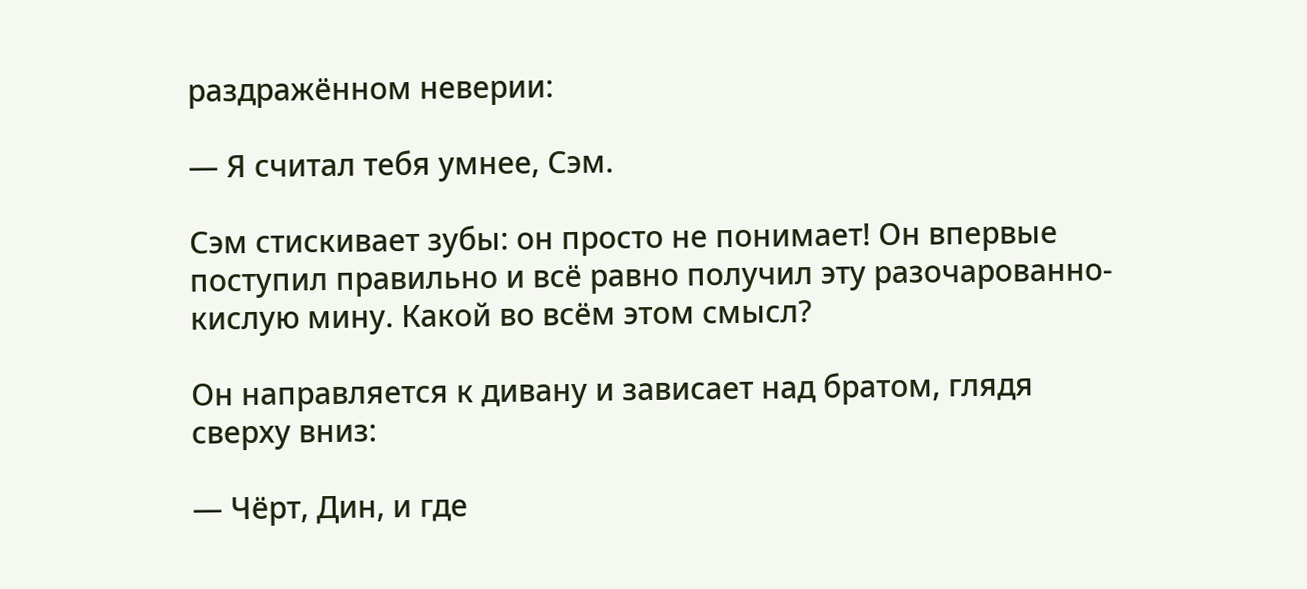раздражённом неверии:

— Я считал тебя умнее, Сэм.

Сэм стискивает зубы: он просто не понимает! Он впервые поступил правильно и всё равно получил эту разочарованно-кислую мину. Какой во всём этом смысл?

Он направляется к дивану и зависает над братом, глядя сверху вниз:

— Чёрт, Дин, и где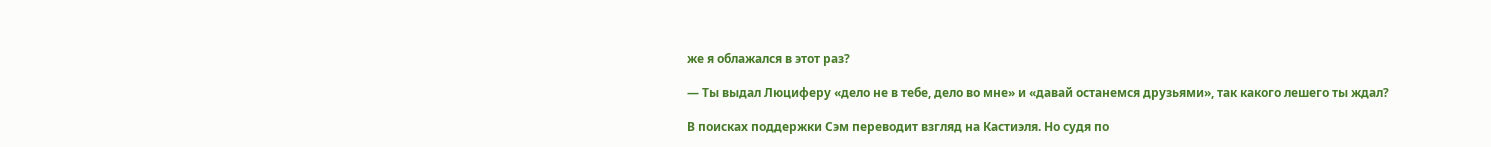же я облажался в этот раз?

— Ты выдал Люциферу «дело не в тебе, дело во мне» и «давай останемся друзьями», так какого лешего ты ждал?

В поисках поддержки Сэм переводит взгляд на Кастиэля. Но судя по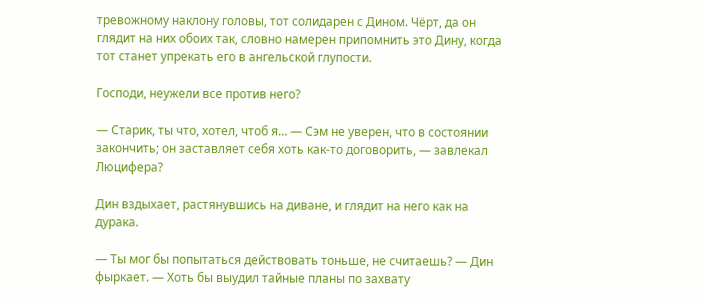тревожному наклону головы, тот солидарен с Дином. Чёрт, да он глядит на них обоих так, словно намерен припомнить это Дину, когда тот станет упрекать его в ангельской глупости.

Господи, неужели все против него?

— Старик, ты что, хотел, чтоб я… — Сэм не уверен, что в состоянии закончить; он заставляет себя хоть как-то договорить, — завлекал Люцифера?

Дин вздыхает, растянувшись на диване, и глядит на него как на дурака.

— Ты мог бы попытаться действовать тоньше, не считаешь? — Дин фыркает. — Хоть бы выудил тайные планы по захвату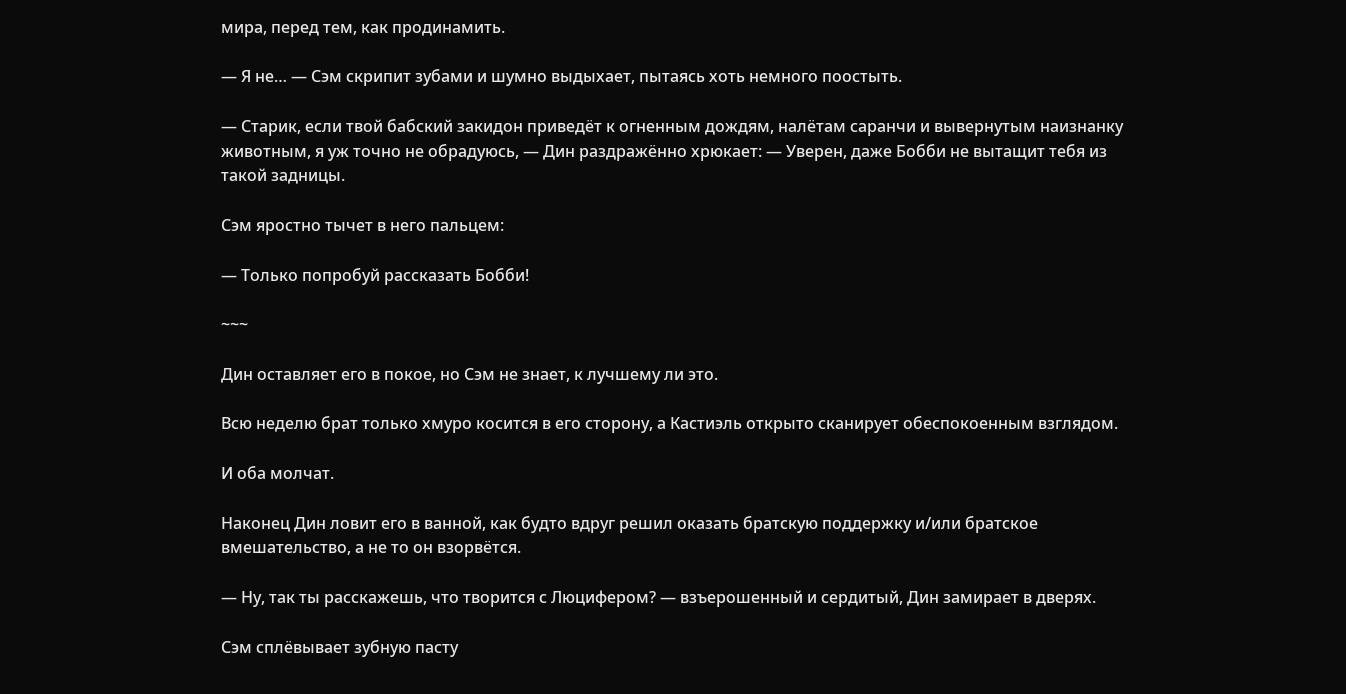мира, перед тем, как продинамить.

— Я не… — Сэм скрипит зубами и шумно выдыхает, пытаясь хоть немного поостыть.

— Старик, если твой бабский закидон приведёт к огненным дождям, налётам саранчи и вывернутым наизнанку животным, я уж точно не обрадуюсь, — Дин раздражённо хрюкает: — Уверен, даже Бобби не вытащит тебя из такой задницы.

Сэм яростно тычет в него пальцем:

— Только попробуй рассказать Бобби!

~~~

Дин оставляет его в покое, но Сэм не знает, к лучшему ли это.

Всю неделю брат только хмуро косится в его сторону, а Кастиэль открыто сканирует обеспокоенным взглядом.

И оба молчат.

Наконец Дин ловит его в ванной, как будто вдруг решил оказать братскую поддержку и/или братское вмешательство, а не то он взорвётся.

— Ну, так ты расскажешь, что творится с Люцифером? — взъерошенный и сердитый, Дин замирает в дверях.

Сэм сплёвывает зубную пасту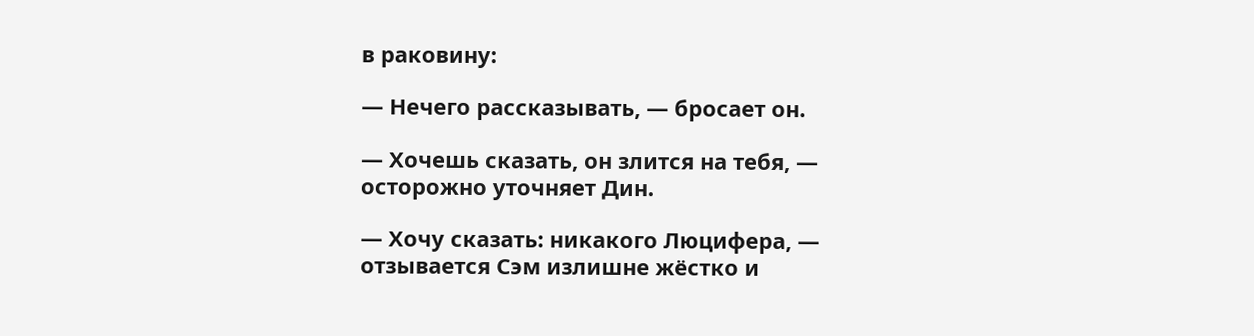в раковину:

— Нечего рассказывать, — бросает он.

— Хочешь сказать, он злится на тебя, — осторожно уточняет Дин.

— Хочу сказать: никакого Люцифера, — отзывается Сэм излишне жёстко и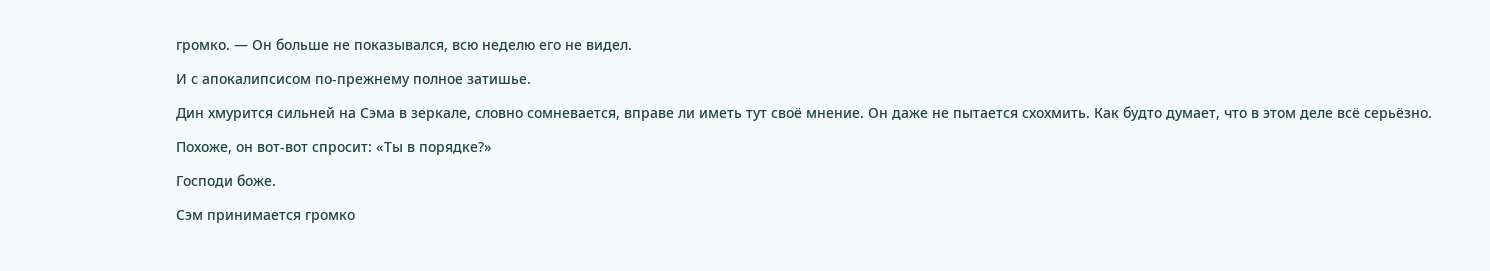громко. — Он больше не показывался, всю неделю его не видел.

И с апокалипсисом по-прежнему полное затишье.

Дин хмурится сильней на Сэма в зеркале, словно сомневается, вправе ли иметь тут своё мнение. Он даже не пытается схохмить. Как будто думает, что в этом деле всё серьёзно.

Похоже, он вот-вот спросит: «Ты в порядке?»

Господи боже.

Сэм принимается громко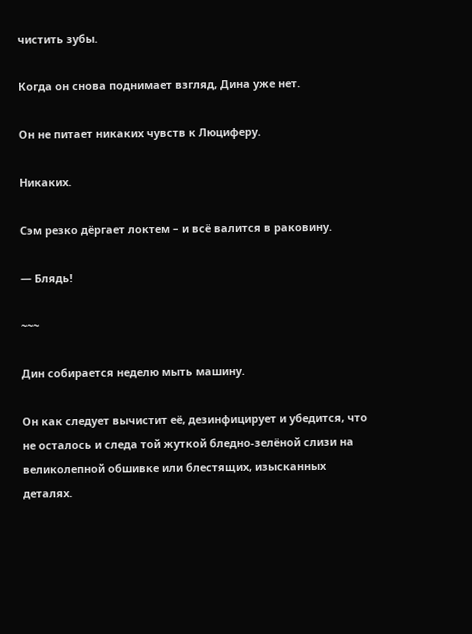чистить зубы.

Когда он снова поднимает взгляд, Дина уже нет.

Он не питает никаких чувств к Люциферу.

Никаких.

Сэм резко дёргает локтем – и всё валится в раковину.

— Блядь!

~~~

Дин собирается неделю мыть машину.

Он как следует вычистит её, дезинфицирует и убедится, что не осталось и следа той жуткой бледно-зелёной слизи на великолепной обшивке или блестящих, изысканных деталях.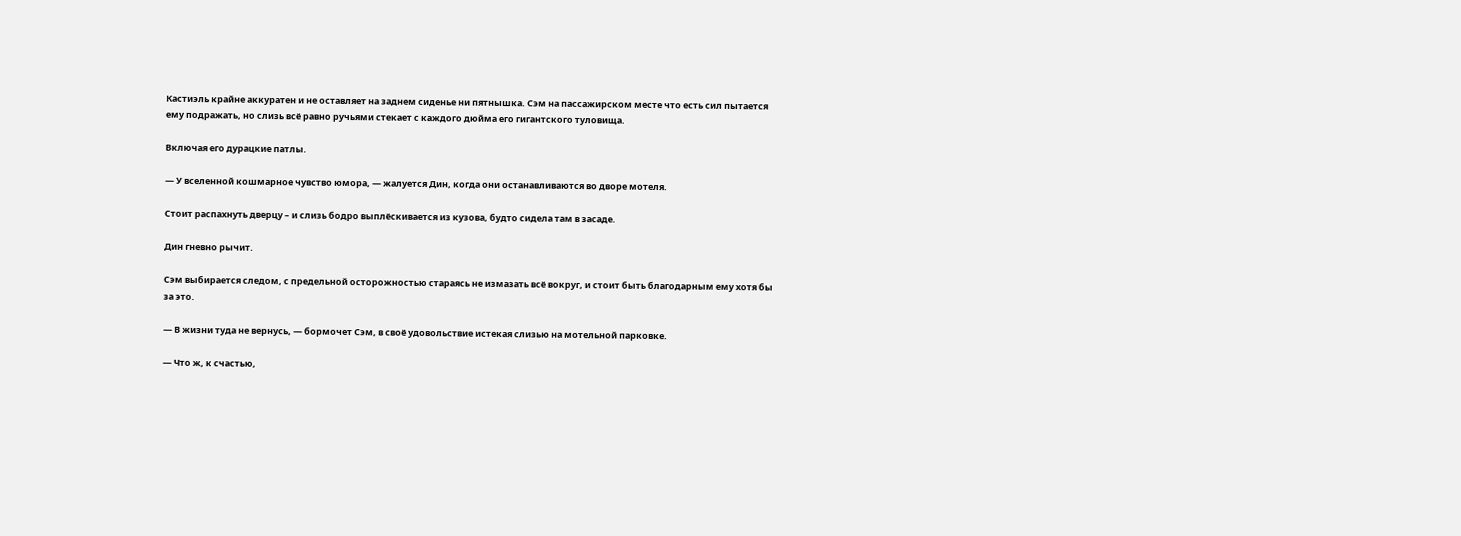Кастиэль крайне аккуратен и не оставляет на заднем сиденье ни пятнышка. Сэм на пассажирском месте что есть сил пытается ему подражать, но слизь всё равно ручьями стекает с каждого дюйма его гигантского туловища.

Включая его дурацкие патлы.

— У вселенной кошмарное чувство юмора, — жалуется Дин, когда они останавливаются во дворе мотеля.

Стоит распахнуть дверцу – и слизь бодро выплёскивается из кузова, будто сидела там в засаде.

Дин гневно рычит.

Сэм выбирается следом, с предельной осторожностью стараясь не измазать всё вокруг, и стоит быть благодарным ему хотя бы за это.

— В жизни туда не вернусь, — бормочет Сэм, в своё удовольствие истекая слизью на мотельной парковке.

— Что ж, к счастью,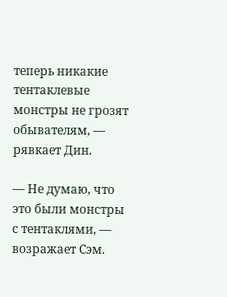теперь никакие тентаклевые монстры не грозят обывателям, — рявкает Дин.

— Не думаю, что это были монстры с тентаклями, — возражает Сэм.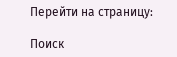Перейти на страницу:

Поиск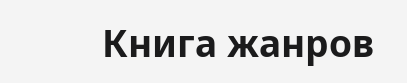Книга жанров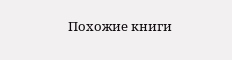Похожие книги